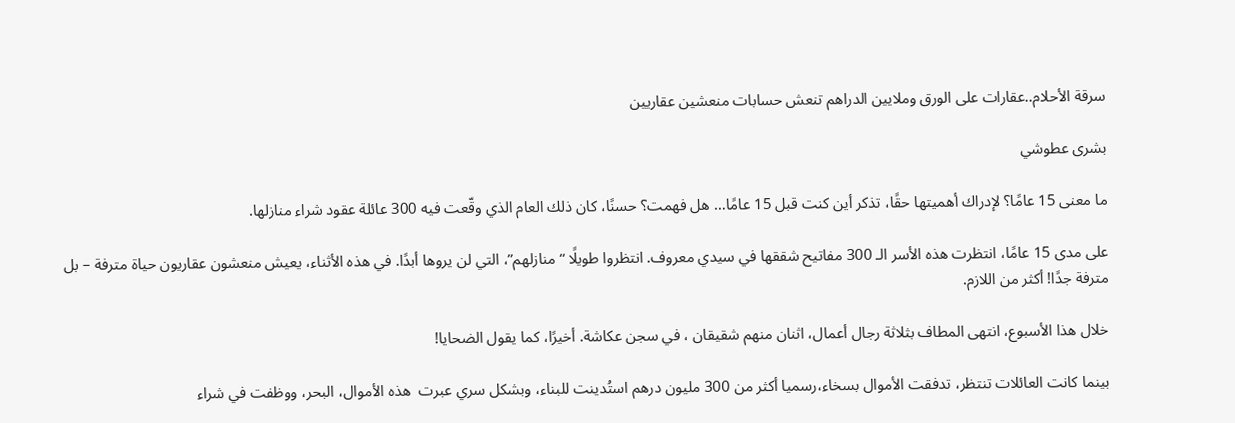سرقة الأحلام..عقارات على الورق وملايين الدراهم تنعش حسابات منعشين عقاريين

بشرى عطوشي

ما معنى 15 عامًا؟ لإدراك أهميتها حقًا، تذكر أين كنت قبل 15 عامًا… هل فهمت؟ حسنًا، كان ذلك العام الذي وقّعت فيه 300 عائلة عقود شراء منازلها.

على مدى 15 عامًا، انتظرت هذه الأسر الـ 300 مفاتيح شققها في سيدي معروف. انتظروا طويلًا “منازلهم”، التي لن يروها أبدًا. في هذه الأثناء، يعيش منعشون عقاريون حياة مترفة – بل مترفة جدًا! أكثر من اللازم.

خلال هذا الأسبوع، انتهى المطاف بثلاثة رجال أعمال، اثنان منهم شقيقان ، في سجن عكاشة. أخيرًا، كما يقول الضحايا!

بينما كانت العائلات تنتظر، تدفقت الأموال بسخاء،رسميا أكثر من 300 مليون درهم استُدينت للبناء، وبشكل سري عبرت  هذه الأموال، البحر، ووظفت في شراء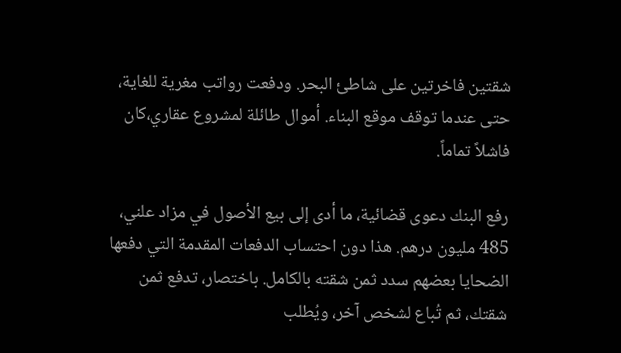شقتين فاخرتين على شاطئ البحر. ودفعت رواتب مغرية للغاية، حتى عندما توقف موقع البناء. أموال طائلة لمشروع عقاري،كان فاشلاً تماماً.

رفع البنك دعوى قضائية، ما أدى إلى بيع الأصول في مزاد علني، 485 مليون درهم. هذا دون احتساب الدفعات المقدمة التي دفعها الضحايا بعضهم سدد ثمن شقته بالكامل. باختصار، تدفع ثمن شقتك، ثم تُباع لشخص آخر، ويُطلب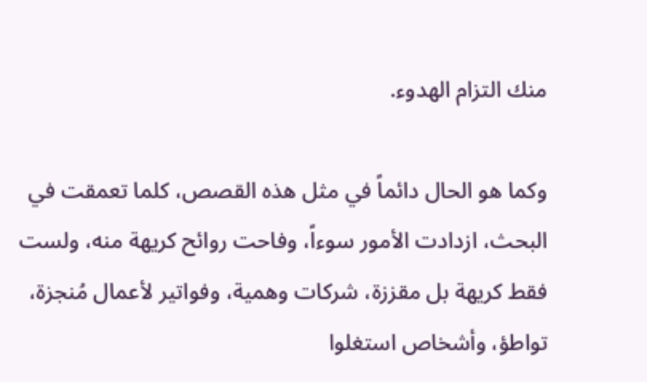منك التزام الهدوء.

وكما هو الحال دائماً في مثل هذه القصص، كلما تعمقت في البحث، ازدادت الأمور سوءاً، وفاحت روائح كريهة منه، ولست فقط كريهة بل مقززة، شركات وهمية، وفواتير لأعمال مُنجزة، تواطؤ، وأشخاص استغلوا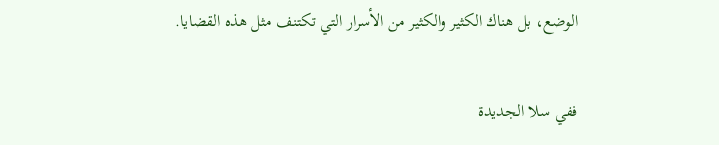الوضع، بل هناك الكثير والكثير من الأسرار التي تكتنف مثل هذه القضايا.

ففي سلا الجديدة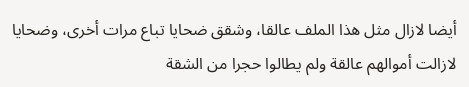أيضا لازال مثل هذا الملف عالقا، وشقق ضحايا تباع مرات أخرى، وضحايا لازالت أموالهم عالقة ولم يطالوا حجرا من الشقة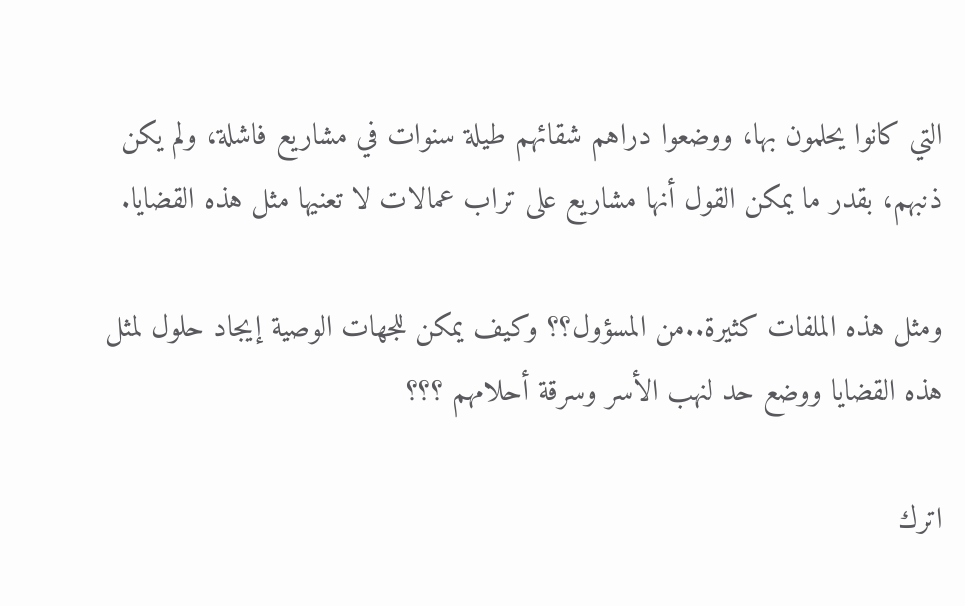التي كانوا يحلمون بها، ووضعوا دراهم شقائهم طيلة سنوات في مشاريع فاشلة، ولم يكن ذنبهم، بقدر ما يمكن القول أنها مشاريع على تراب عمالات لا تعنيها مثل هذه القضايا.

ومثل هذه الملفات كثيرة..من المسؤول؟؟ وكيف يمكن للجهات الوصية إيجاد حلول لمثل هذه القضايا ووضع حد لنهب الأسر وسرقة أحلامهم ؟؟؟

اترك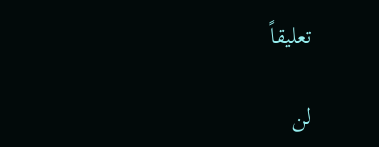تعليقاً

لن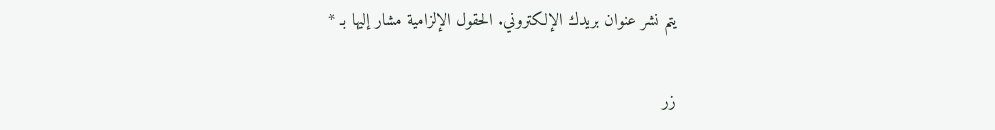يتم نشر عنوان بريدك الإلكتروني. الحقول الإلزامية مشار إليها بـ *

زر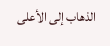الذهاب إلى الأعلى